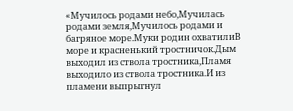«Мучилось родами небо,Мучилась родами земля,Мучилось родами и багряное море.Муки родин охватилиВ море и красненький тростничок.Дым выходил из ствола тростника,Пламя выходило из ствола тростника.И из пламени выпрыгнул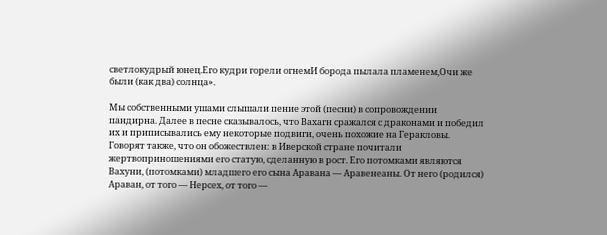светлокудрый юнец.Его кудри горели огнемИ борода пылала пламенем,Очи же были (как два) солнца».

Мы собственными ушами слышали пение этой (песни) в сопровождении пандирна. Далее в песне сказывалось, что Вахагн сражался с драконами и победил их и приписывались ему некоторые подвиги, очень похожие на Геракловы. Говорят также, что он обожествлен: в Иверской стране почитали жертвоприношениями его статую, сделанную в рост. Его потомками являются Вахуни, (потомками) младшего его сына Аравана — Аравенеаны. От него (родился) Араван, от того — Нерсех, от того —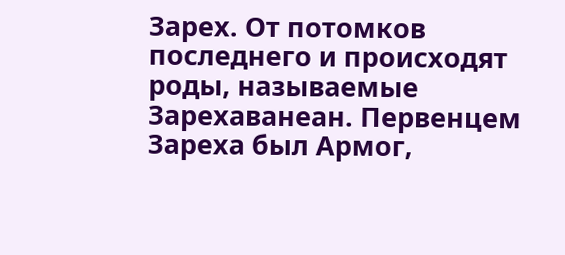Зарех. От потомков последнего и происходят роды, называемые Зарехаванеан. Первенцем Зареха был Армог,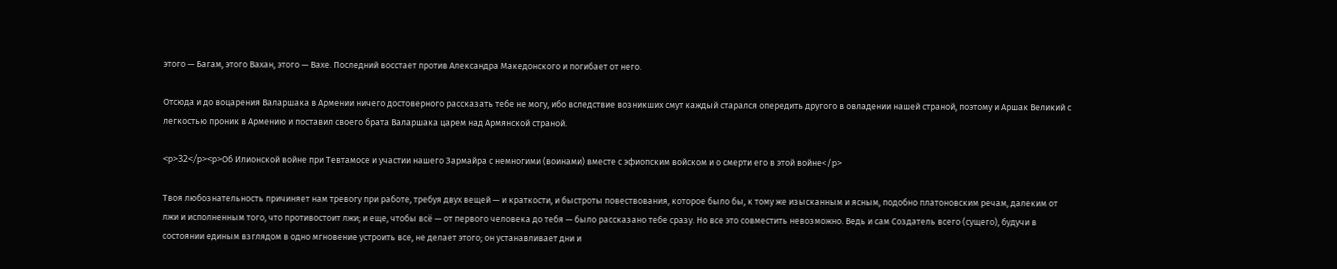этого — Багам, этого Вахан, этого — Вахе. Последний восстает против Александра Македонского и погибает от него.

Отсюда и до воцарения Валаршака в Армении ничего достоверного рассказать тебе не могу, ибо вследствие возникших смут каждый старался опередить другого в овладении нашей страной, поэтому и Аршак Великий с легкостью проник в Армению и поставил своего брата Валаршака царем над Армянской страной.

<p>32</p><p>Об Илионской войне при Тевтамосе и участии нашего Зармайра с немногими (воинами) вместе с эфиопским войском и о смерти его в этой войне</p>

Твоя любознательность причиняет нам тревогу при работе, требуя двух вещей — и краткости, и быстроты повествования, которое было бы, к тому же изысканным и ясным, подобно платоновским речам, далеким от лжи и исполненным того, что противостоит лжи; и еще, чтобы всё — от первого человека до тебя — было рассказано тебе сразу. Но все это совместить невозможно. Ведь и сам Создатель всего (сущего), будучи в состоянии единым взглядом в одно мгновение устроить все, не делает этого; он устанавливает дни и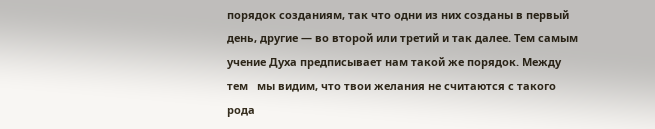порядок созданиям, так что одни из них созданы в первый день, другие — во второй или третий и так далее. Тем самым учение Духа предписывает нам такой же порядок. Между   тем   мы видим, что твои желания не считаются с такого рода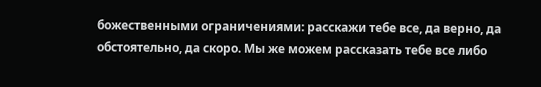божественными ограничениями: расскажи тебе все, да верно, да обстоятельно, да скоро. Мы же можем рассказать тебе все либо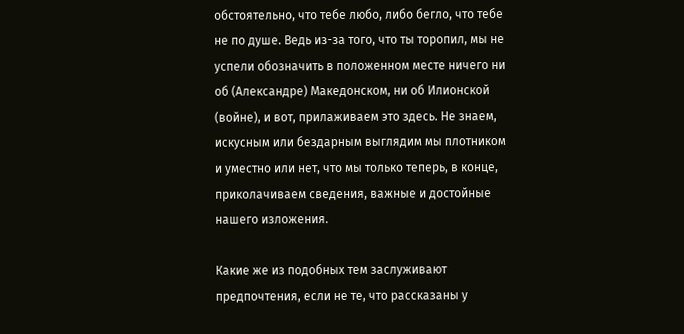обстоятельно, что тебе любо, либо бегло, что тебе не по душе. Ведь из-за того, что ты торопил, мы не успели обозначить в положенном месте ничего ни об (Александре) Македонском, ни об Илионской (войне), и вот, прилаживаем это здесь. Не знаем, искусным или бездарным выглядим мы плотником и уместно или нет, что мы только теперь, в конце, приколачиваем сведения, важные и достойные нашего изложения.

Какие же из подобных тем заслуживают предпочтения, если не те, что рассказаны у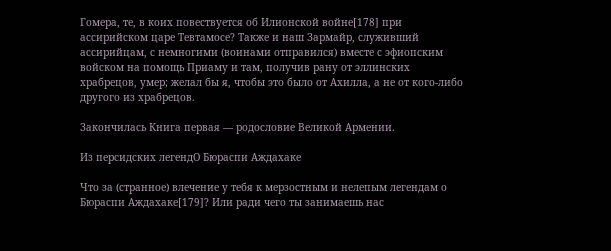Гомера, те, в коих повествуется об Илионской войне[178] при ассирийском царе Тевтамосе? Также и наш Зармайр, служивший ассирийцам, с немногими (воинами отправился) вместе с эфиопским войском на помощь Приаму и там, получив рану от эллинских храбрецов, умер; желал бы я, чтобы это было от Ахилла, а не от кого-либо другого из храбрецов.

Закончилась Книга первая — родословие Великой Армении.

Из персидских легендО Бюраспи Аждахаке

Что за (странное) влечение у тебя к мерзостным и нелепым легендам о Бюраспи Аждахаке[179]? Или ради чего ты занимаешь нас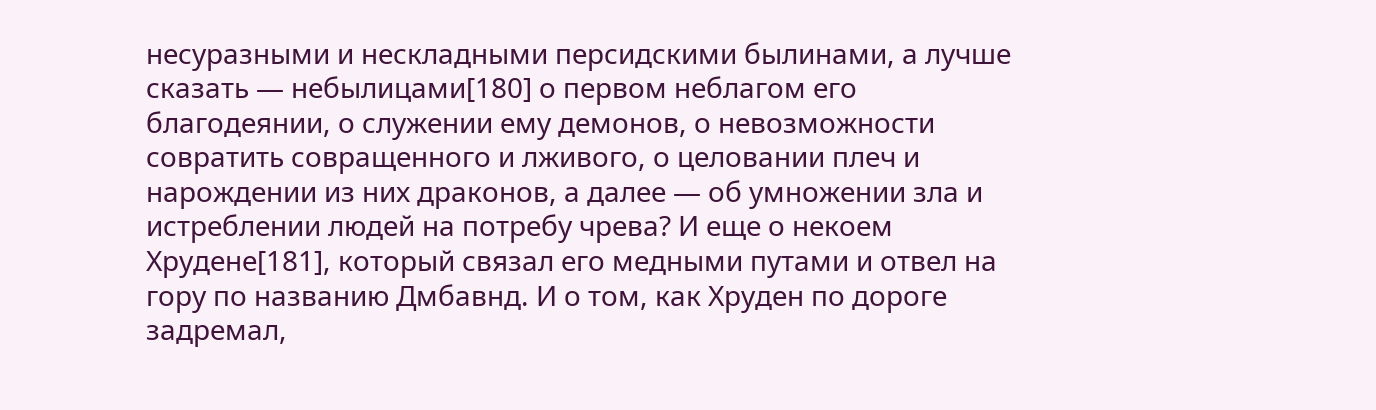несуразными и нескладными персидскими былинами, а лучше сказать — небылицами[180] о первом неблагом его благодеянии, о служении ему демонов, о невозможности совратить совращенного и лживого, о целовании плеч и нарождении из них драконов, а далее — об умножении зла и истреблении людей на потребу чрева? И еще о некоем Хрудене[181], который связал его медными путами и отвел на гору по названию Дмбавнд. И о том, как Хруден по дороге задремал,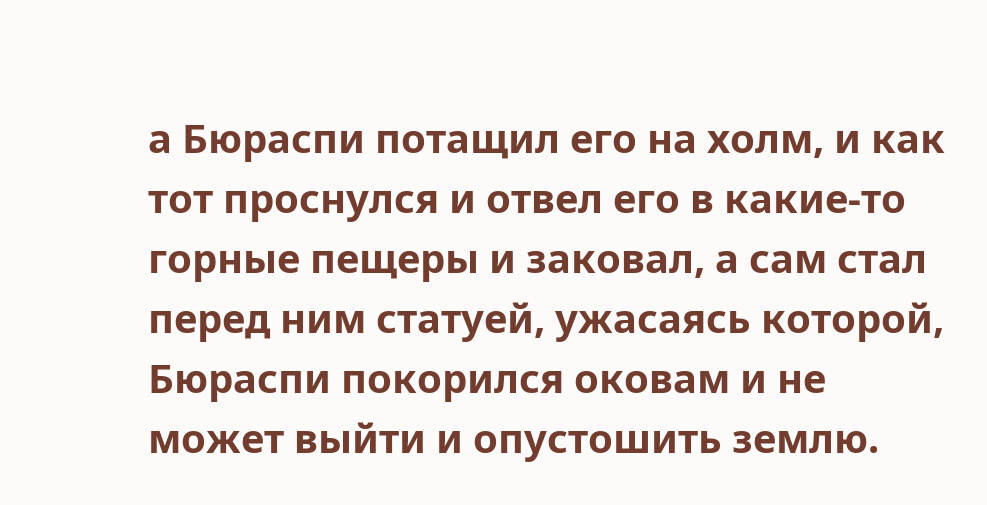а Бюраспи потащил его на холм, и как тот проснулся и отвел его в какие-то горные пещеры и заковал, а сам стал перед ним статуей, ужасаясь которой, Бюраспи покорился оковам и не может выйти и опустошить землю.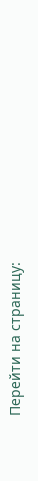Перейти на страницу: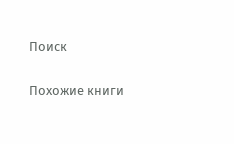Поиск

Похожие книги